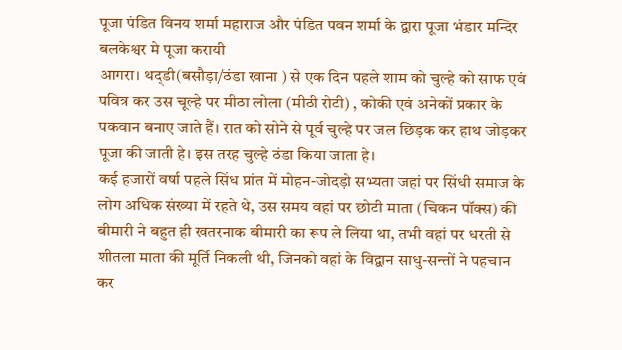पूजा पंडित विनय शर्मा महाराज और पंडित पवन शर्मा के द्वारा पूजा भंडार मन्दिर बलकेश्वर मे पूजा करायी
आगरा। थद्डी(बसौड़ा/ठंडा खाना ) से एक दिन पहले शाम को चुल्हे को साफ एवं पवित्र कर उस चूल्हे पर मीठा लोला (मीठी रोटी) , कोकी एवं अनेकों प्रकार के पकवान बनाए जाते हैं। रात को सोने से पूर्व चुल्हे पर जल छिड़क कर हाथ जोड़कर पूजा की जाती हे। इस तरह चुल्हे ठंडा किया जाता हे।
कई हजारों वर्षा पहले सिंध प्रांत में मोहन-जोदड़ो सभ्यता जहां पर सिंधी समाज के लोग अधिक संख्या में रहते थे, उस समय वहां पर छोटी माता (चिकन पॉक्स) की बीमारी ने बहुत ही खतरनाक बीमारी का रूप ले लिया था, तभी वहां पर धरती से शीतला माता की मूर्ति निकली थी, जिनको वहां के विद्वान साधु-सन्तों ने पहचान कर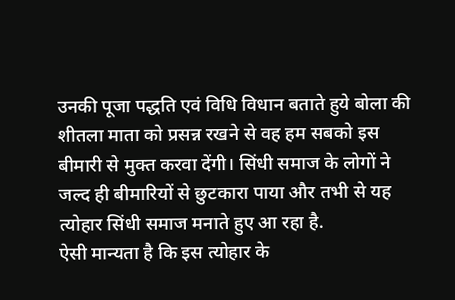उनकी पूजा पद्धति एवं विधि विधान बताते हुये बोला की शीतला माता को प्रसन्न रखने से वह हम सबको इस बीमारी से मुक्त करवा देंगी। सिंधी समाज के लोगों ने जल्द ही बीमारियों से छुटकारा पाया और तभी से यह त्योहार सिंधी समाज मनाते हुए आ रहा है.
ऐसी मान्यता है कि इस त्योहार के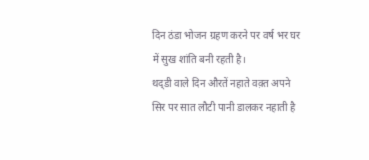दिन ठंडा भोजन ग्रहण करने पर वर्ष भर घर में सुख शांति बनी रहती है।
थद्डी वाले दिन औरतें नहाते वक़्त अपने सिर पर सात लौटी पानी डालकर नहाती है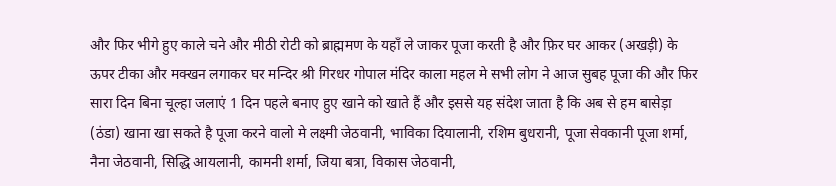और फिर भीगे हुए काले चने और मीठी रोटी को ब्राह्ममण के यहाँ ले जाकर पूजा करती है और फ़िर घर आकर (अखड़ी) के ऊपर टीका और मक्खन लगाकर घर मन्दिर श्री गिरधर गोपाल मंदिर काला महल मे सभी लोग ने आज सुबह पूजा की और फिर सारा दिन बिना चूल्हा जलाएं 1 दिन पहले बनाए हुए खाने को खाते हैं और इससे यह संदेश जाता है कि अब से हम बासेड़ा (ठंडा) खाना खा सकते है पूजा करने वालो मे लक्ष्मी जेठवानी, भाविका दियालानी, रशिम बुधरानी, पूजा सेवकानी पूजा शर्मा, नैना जेठवानी, सिद्धि आयलानी, कामनी शर्मा, जिया बत्रा, विकास जेठवानी,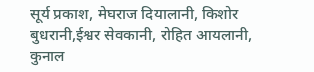सूर्य प्रकाश, मेघराज दियालानी, किशोर बुधरानी,ईश्वर सेवकानी, रोहित आयलानी, कुनाल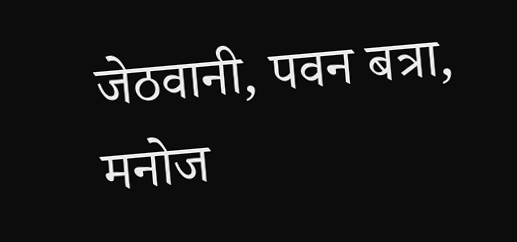जेठवानी, पवन बत्रा, मनोज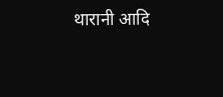थारानी आदि